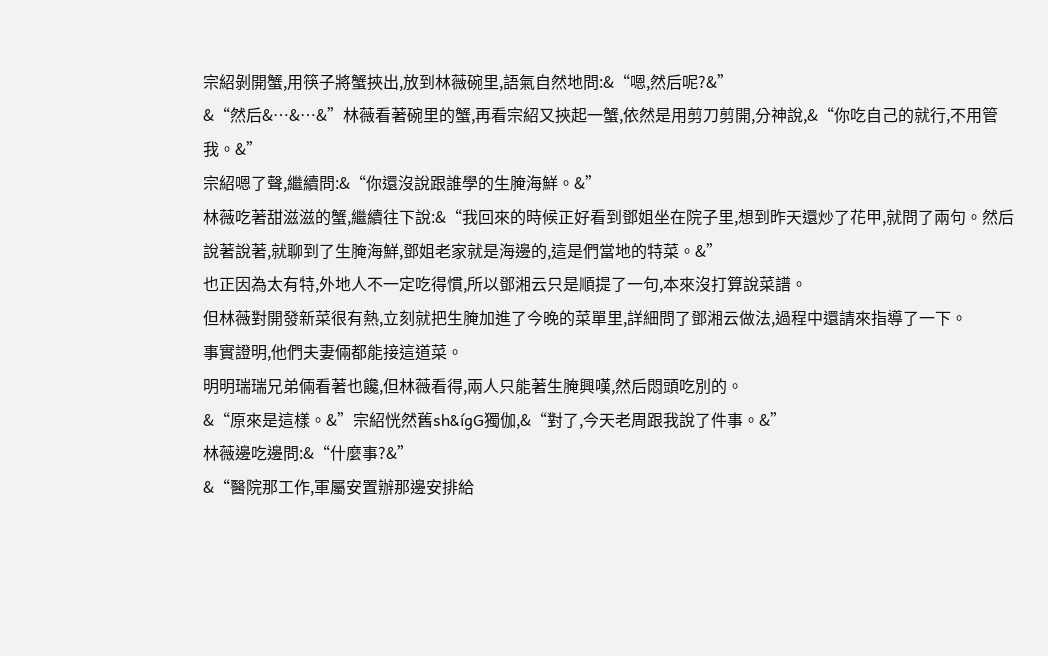宗紹剝開蟹,用筷子將蟹挾出,放到林薇碗里,語氣自然地問:&“嗯,然后呢?&”
&“然后&…&…&”林薇看著碗里的蟹,再看宗紹又挾起一蟹,依然是用剪刀剪開,分神說,&“你吃自己的就行,不用管我。&”
宗紹嗯了聲,繼續問:&“你還沒說跟誰學的生腌海鮮。&”
林薇吃著甜滋滋的蟹,繼續往下說:&“我回來的時候正好看到鄧姐坐在院子里,想到昨天還炒了花甲,就問了兩句。然后說著說著,就聊到了生腌海鮮,鄧姐老家就是海邊的,這是們當地的特菜。&”
也正因為太有特,外地人不一定吃得慣,所以鄧湘云只是順提了一句,本來沒打算說菜譜。
但林薇對開發新菜很有熱,立刻就把生腌加進了今晚的菜單里,詳細問了鄧湘云做法,過程中還請來指導了一下。
事實證明,他們夫妻倆都能接這道菜。
明明瑞瑞兄弟倆看著也饞,但林薇看得,兩人只能著生腌興嘆,然后悶頭吃別的。
&“原來是這樣。&”宗紹恍然舊sh&ígG獨伽,&“對了,今天老周跟我說了件事。&”
林薇邊吃邊問:&“什麼事?&”
&“醫院那工作,軍屬安置辦那邊安排給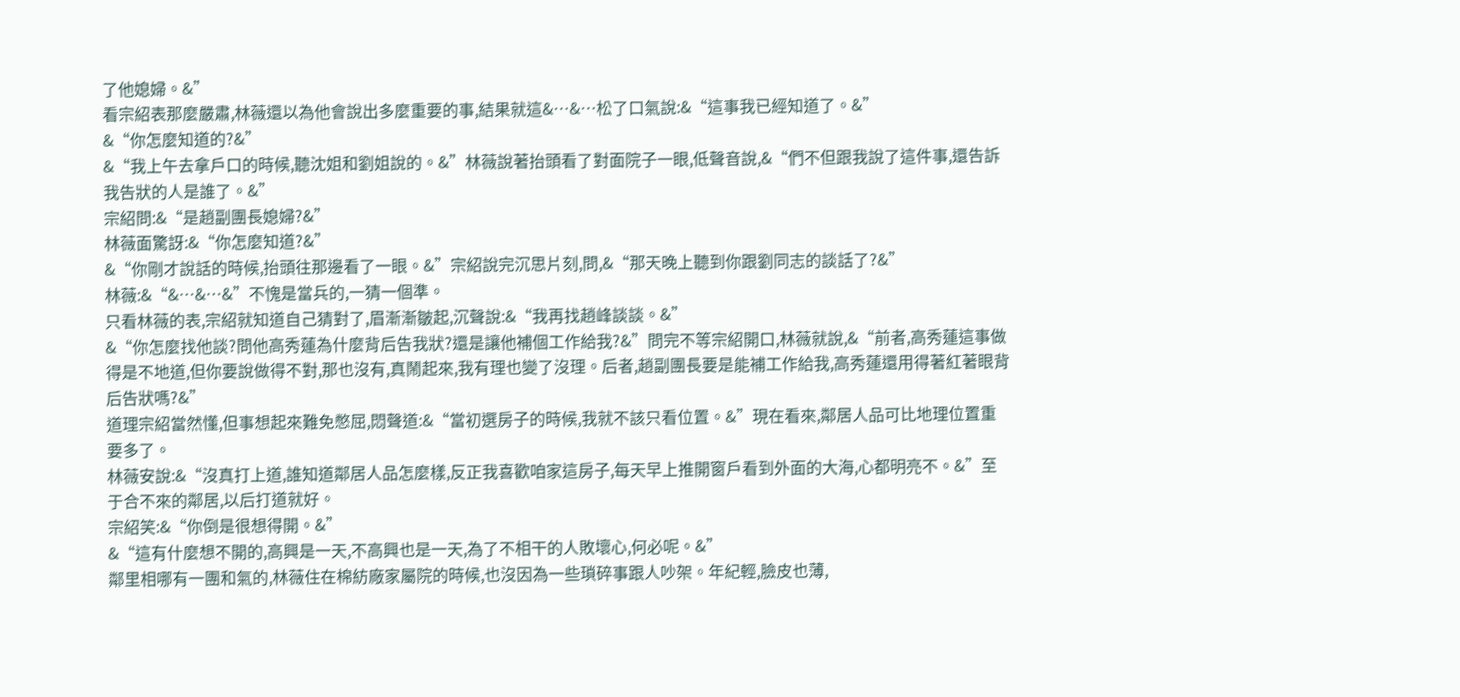了他媳婦。&”
看宗紹表那麼嚴肅,林薇還以為他會說出多麼重要的事,結果就這&…&…松了口氣說:&“這事我已經知道了。&”
&“你怎麼知道的?&”
&“我上午去拿戶口的時候,聽沈姐和劉姐說的。&”林薇說著抬頭看了對面院子一眼,低聲音說,&“們不但跟我說了這件事,還告訴我告狀的人是誰了。&”
宗紹問:&“是趙副團長媳婦?&”
林薇面驚訝:&“你怎麼知道?&”
&“你剛才說話的時候,抬頭往那邊看了一眼。&”宗紹說完沉思片刻,問,&“那天晚上聽到你跟劉同志的談話了?&”
林薇:&“&…&…&”不愧是當兵的,一猜一個準。
只看林薇的表,宗紹就知道自己猜對了,眉漸漸皺起,沉聲說:&“我再找趙峰談談。&”
&“你怎麼找他談?問他高秀蓮為什麼背后告我狀?還是讓他補個工作給我?&”問完不等宗紹開口,林薇就說,&“前者,高秀蓮這事做得是不地道,但你要說做得不對,那也沒有,真鬧起來,我有理也變了沒理。后者,趙副團長要是能補工作給我,高秀蓮還用得著紅著眼背后告狀嗎?&”
道理宗紹當然懂,但事想起來難免憋屈,悶聲道:&“當初選房子的時候,我就不該只看位置。&”現在看來,鄰居人品可比地理位置重要多了。
林薇安說:&“沒真打上道,誰知道鄰居人品怎麼樣,反正我喜歡咱家這房子,每天早上推開窗戶看到外面的大海,心都明亮不。&”至于合不來的鄰居,以后打道就好。
宗紹笑:&“你倒是很想得開。&”
&“這有什麼想不開的,高興是一天,不高興也是一天,為了不相干的人敗壞心,何必呢。&”
鄰里相哪有一團和氣的,林薇住在棉紡廠家屬院的時候,也沒因為一些瑣碎事跟人吵架。年紀輕,臉皮也薄,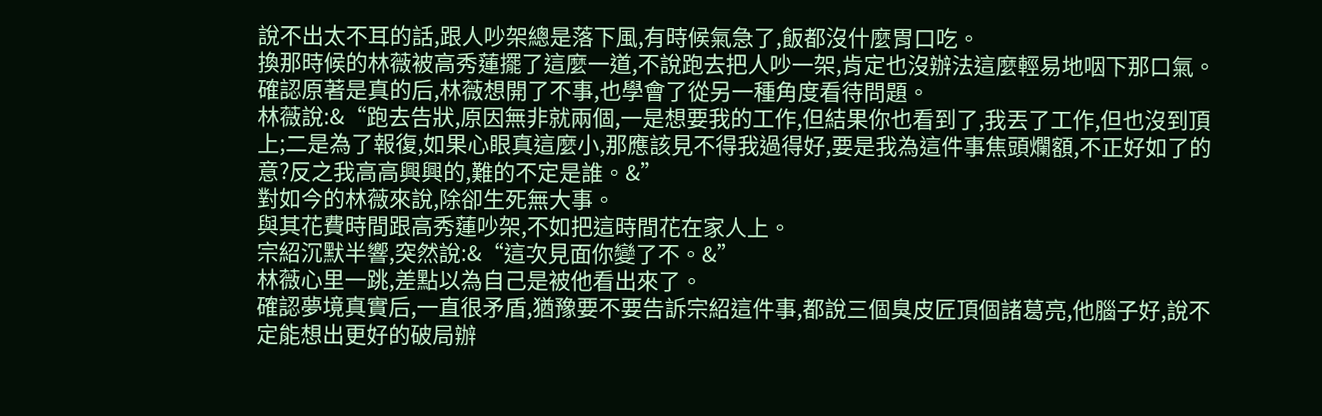說不出太不耳的話,跟人吵架總是落下風,有時候氣急了,飯都沒什麼胃口吃。
換那時候的林薇被高秀蓮擺了這麼一道,不說跑去把人吵一架,肯定也沒辦法這麼輕易地咽下那口氣。
確認原著是真的后,林薇想開了不事,也學會了從另一種角度看待問題。
林薇說:&“跑去告狀,原因無非就兩個,一是想要我的工作,但結果你也看到了,我丟了工作,但也沒到頂上;二是為了報復,如果心眼真這麼小,那應該見不得我過得好,要是我為這件事焦頭爛額,不正好如了的意?反之我高高興興的,難的不定是誰。&”
對如今的林薇來說,除卻生死無大事。
與其花費時間跟高秀蓮吵架,不如把這時間花在家人上。
宗紹沉默半響,突然說:&“這次見面你變了不。&”
林薇心里一跳,差點以為自己是被他看出來了。
確認夢境真實后,一直很矛盾,猶豫要不要告訴宗紹這件事,都說三個臭皮匠頂個諸葛亮,他腦子好,說不定能想出更好的破局辦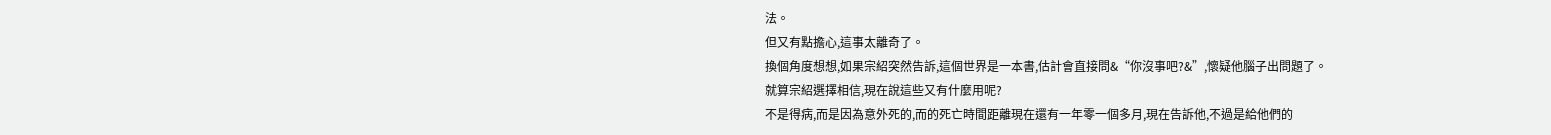法。
但又有點擔心,這事太離奇了。
換個角度想想,如果宗紹突然告訴,這個世界是一本書,估計會直接問&“你沒事吧?&”,懷疑他腦子出問題了。
就算宗紹選擇相信,現在說這些又有什麼用呢?
不是得病,而是因為意外死的,而的死亡時間距離現在還有一年零一個多月,現在告訴他,不過是給他們的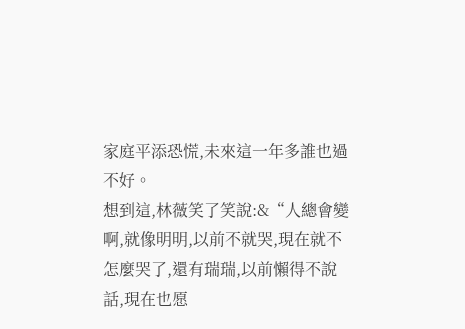家庭平添恐慌,未來這一年多誰也過不好。
想到這,林薇笑了笑說:&“人總會變啊,就像明明,以前不就哭,現在就不怎麼哭了,還有瑞瑞,以前懶得不說話,現在也愿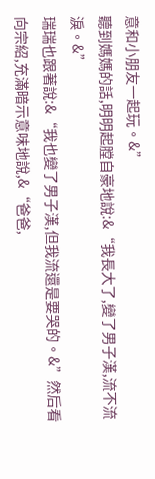意和小朋友一起玩。&”
聽到媽媽的話,明明起膛自豪地說:&“我長大了,變了男子漢,流不流淚。&”
瑞瑞也跟著說:&“我也變了男子漢,但我流還是要哭的。&”然后看向宗紹,充滿暗示意味地說,&“爸爸,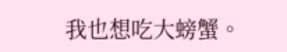我也想吃大螃蟹。